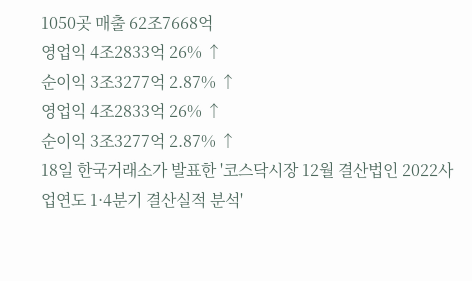1050곳 매출 62조7668억
영업익 4조2833억 26% ↑
순이익 3조3277억 2.87% ↑
영업익 4조2833억 26% ↑
순이익 3조3277억 2.87% ↑
18일 한국거래소가 발표한 '코스닥시장 12월 결산법인 2022사업연도 1·4분기 결산실적 분석'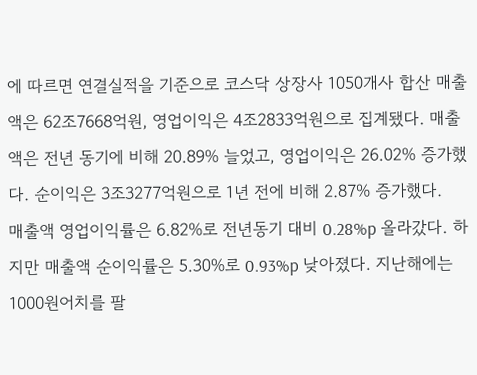에 따르면 연결실적을 기준으로 코스닥 상장사 1050개사 합산 매출액은 62조7668억원, 영업이익은 4조2833억원으로 집계됐다. 매출액은 전년 동기에 비해 20.89% 늘었고, 영업이익은 26.02% 증가했다. 순이익은 3조3277억원으로 1년 전에 비해 2.87% 증가했다.
매출액 영업이익률은 6.82%로 전년동기 대비 0.28%p 올라갔다. 하지만 매출액 순이익률은 5.30%로 0.93%p 낮아졌다. 지난해에는 1000원어치를 팔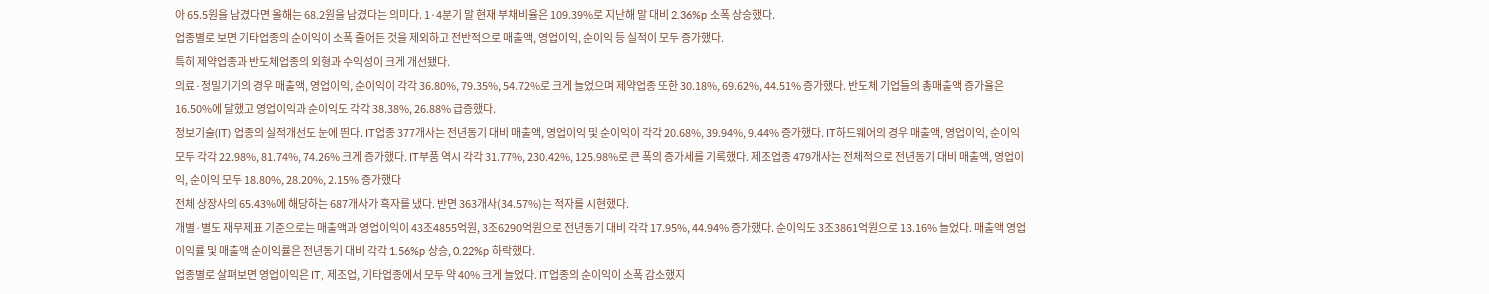아 65.5원을 남겼다면 올해는 68.2원을 남겼다는 의미다. 1·4분기 말 현재 부채비율은 109.39%로 지난해 말 대비 2.36%p 소폭 상승했다.
업종별로 보면 기타업종의 순이익이 소폭 줄어든 것을 제외하고 전반적으로 매출액, 영업이익, 순이익 등 실적이 모두 증가했다.
특히 제약업종과 반도체업종의 외형과 수익성이 크게 개선됐다.
의료·정밀기기의 경우 매출액, 영업이익, 순이익이 각각 36.80%, 79.35%, 54.72%로 크게 늘었으며 제약업종 또한 30.18%, 69.62%, 44.51% 증가했다. 반도체 기업들의 총매출액 증가율은 16.50%에 달했고 영업이익과 순이익도 각각 38.38%, 26.88% 급증했다.
정보기술(IT) 업종의 실적개선도 눈에 띈다. IT업종 377개사는 전년동기 대비 매출액, 영업이익 및 순이익이 각각 20.68%, 39.94%, 9.44% 증가했다. IT하드웨어의 경우 매출액, 영업이익, 순이익 모두 각각 22.98%, 81.74%, 74.26% 크게 증가했다. IT부품 역시 각각 31.77%, 230.42%, 125.98%로 큰 폭의 증가세를 기록했다. 제조업종 479개사는 전체적으로 전년동기 대비 매출액, 영업이익, 순이익 모두 18.80%, 28.20%, 2.15% 증가했다
전체 상장사의 65.43%에 해당하는 687개사가 흑자를 냈다. 반면 363개사(34.57%)는 적자를 시현했다.
개별·별도 재무제표 기준으로는 매출액과 영업이익이 43조4855억원, 3조6290억원으로 전년동기 대비 각각 17.95%, 44.94% 증가했다. 순이익도 3조3861억원으로 13.16% 늘었다. 매출액 영업이익률 및 매출액 순이익률은 전년동기 대비 각각 1.56%p 상승, 0.22%p 하락했다.
업종별로 살펴보면 영업이익은 IT, 제조업, 기타업종에서 모두 약 40% 크게 늘었다. IT업종의 순이익이 소폭 감소했지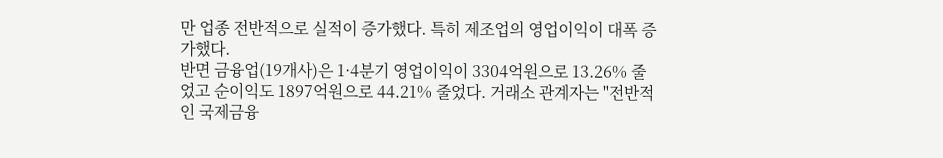만 업종 전반적으로 실적이 증가했다. 특히 제조업의 영업이익이 대폭 증가했다.
반면 금융업(19개사)은 1·4분기 영업이익이 3304억원으로 13.26% 줄었고 순이익도 1897억원으로 44.21% 줄었다. 거래소 관계자는 "전반적인 국제금융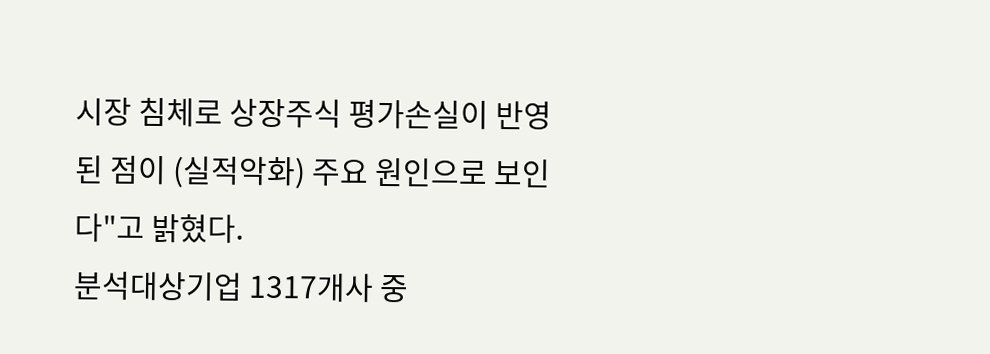시장 침체로 상장주식 평가손실이 반영된 점이 (실적악화) 주요 원인으로 보인다"고 밝혔다.
분석대상기업 1317개사 중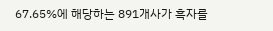67.65%에 해당하는 891개사가 흑자를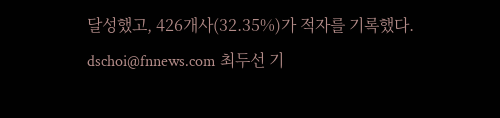달성했고, 426개사(32.35%)가 적자를 기록했다.
dschoi@fnnews.com 최두선 기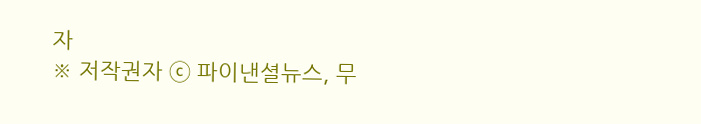자
※ 저작권자 ⓒ 파이낸셜뉴스, 무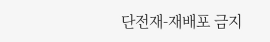단전재-재배포 금지